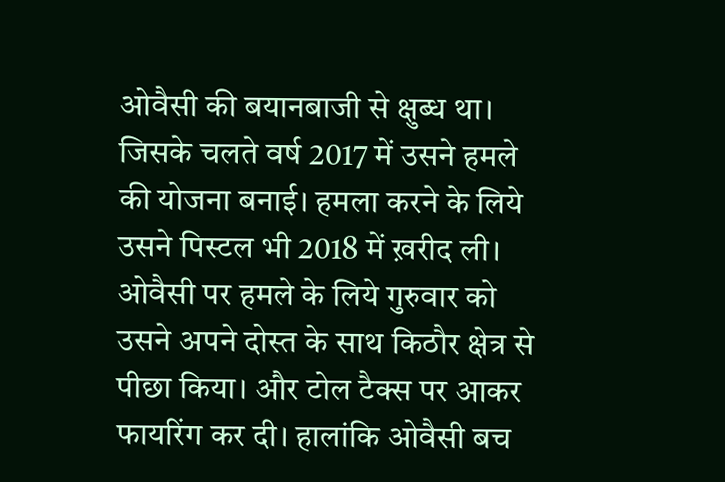ओवैसी की बयानबाजी से क्षुब्ध था। जिसके चलते वर्ष 2017 में उसने हमले की योजना बनाई। हमला करने के लिये उसने पिस्टल भी 2018 में ख़रीद ली। ओवैसी पर हमले के लिये गुरुवार को उसने अपने दोस्त के साथ किठौर क्षेत्र से पीछा किया। और टोल टैक्स पर आकर फायरिंग कर दी। हालांकि ओवैसी बच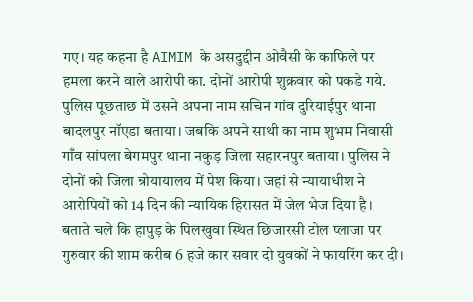गए। यह कहना है AIMIM के असदुद्दीन ओवैसी के काफिले पर हमला करने वाले आरोपी का. दोनों आरोपी शुक्रवार को पकडे गये. पुलिस पूछताछ में उसने अपना नाम सचिन गांव दुरियाईपुर थाना बादलपुर नॉएडा बताया। जबकि अपने साथी का नाम शुभम निवासी गाँव सांपला बेगमपुर थाना नकुड़ जिला सहारनपुर बताया। पुलिस ने दोनों को जिला न्रोयायालय में पेश किया। जहां से न्यायाधीश ने आरोपियों को 14 दिन की न्यायिक हिरासत में जेल भेज दिया है।
बताते चले कि हापुड़ के पिलखुवा स्थित छिजारसी टोल प्लाजा पर गुरुवार की शाम करीब 6 हजे कार सवार दो युवकों ने फायरिंग कर दी।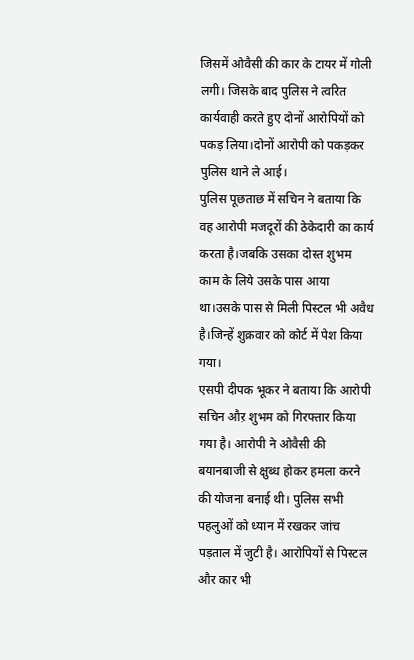जिसमें ओवैसी की कार के टायर में गोली लगी। जिसके बाद पुलिस ने त्वरित कार्यवाही करते हुए दोनों आरोपियों को पकड़ लिया।दोनों आरोपी को पकड़कर पुलिस थाने ले आई।
पुलिस पूछताछ में सचिन ने बताया कि वह आरोपी मजदूरों की ठेकेदारी का कार्य करता है।जबकि उसका दोस्त शुभम काम के लिये उसके पास आया था।उसके पास से मिली पिस्टल भी अवैध है।जिन्हें शुक्रवार को कोर्ट में पेश किया गया।
एसपी दीपक भूकर ने बताया कि आरोपी सचिन औऱ शुभम को गिरफ्तार किया गया है। आरोपी ने ओवैसी की बयानबाजी से क्षुब्ध होकर हमला करने की योजना बनाई थी। पुलिस सभी पहलुओं को ध्यान में रखकर जांच पड़ताल में जुटी है। आरोपियों से पिस्टल और कार भी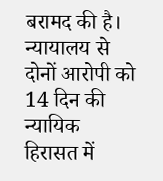बरामद की है। न्यायालय से दोनों आरोपी को 14 दिन की न्यायिक हिरासत में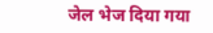जेल भेज दिया गया